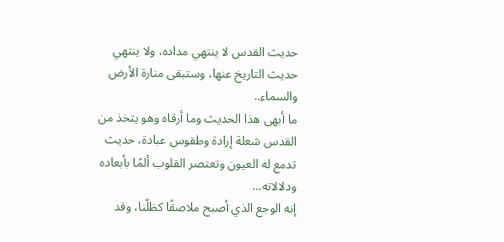حديث القدس لا ينتهي مداده، ولا ينتهي حديث التاريخ عنها، وستبقى منارة الأرض والسماء..
ما أبهى هذا الحديث وما أرقاه وهو يتخذ من القدس شعلة إرادة وطقوس عبادة، حديث تدمع له العيون وتعتصر القلوب ألمًا بأبعاده ودلالاته...
إنه الوجع الذي أصبح ملاصقًا كظلّنا، وقد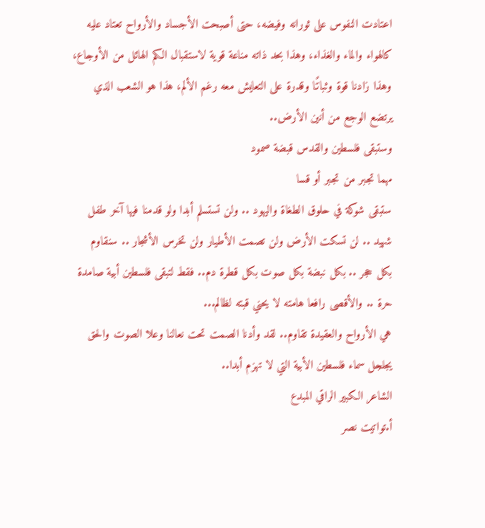اعتادت النفوس على ثورانه وفيضه، حتى أصبحت الأجساد والأرواح تعتاد عليه كالهواء والماء والغذاء، وهذا بحد ذاته مناعة قوية لاستقبال الكم الهائل من الأوجاع، وهذا زادنا قوة وثباتًا وقدرة على التعايش معه رغم الألم، هذا هو الشعب الذي يرتضع الوجع من أنين الأرض..
وستبقى فلسطين والقدس قبضة صمود
مهما تجبر من تجبر أو قسا
ستبقى شوكة في حلوق الطغاة واليهود .. ولن تستسلم أبدا ولو قدمنا فيها آخر طفل شهيد .. لن تسكت الأرض ولن تصمت الأطيار ولن تخرس الأشجار .. سنقاوم بكل حجر .. بكل نبضة بكل صوت بكل قطرة دم.. فقط لتبقى فلسطين أبية صامدة حرة .. والأقصى رافعا هامته لا يحني قبته لظالم...
هي الأرواح والعقيدة تقاوم.. لقد وأدنا الصمت تحت نعالنا وعلا الصوت والحق يجلجل سماء فلسطين الأبية التي لا تهزم أبدا..
الشاعر الكبير الراقي المبدع
أ.تواتيت نصر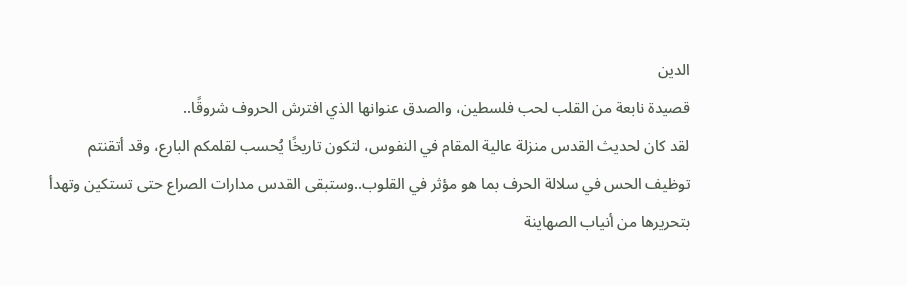الدين
قصيدة نابعة من القلب لحب فلسطين، والصدق عنوانها الذي افترش الحروف شروقًا..
لقد كان لحديث القدس منزلة عالية المقام في النفوس، لتكون تاريخًا يُحسب لقلمكم البارع، وقد أتقنتم توظيف الحس في سلالة الحرف بما هو مؤثر في القلوب..وستبقى القدس مدارات الصراع حتى تستكين وتهدأ بتحريرها من أنياب الصهاينة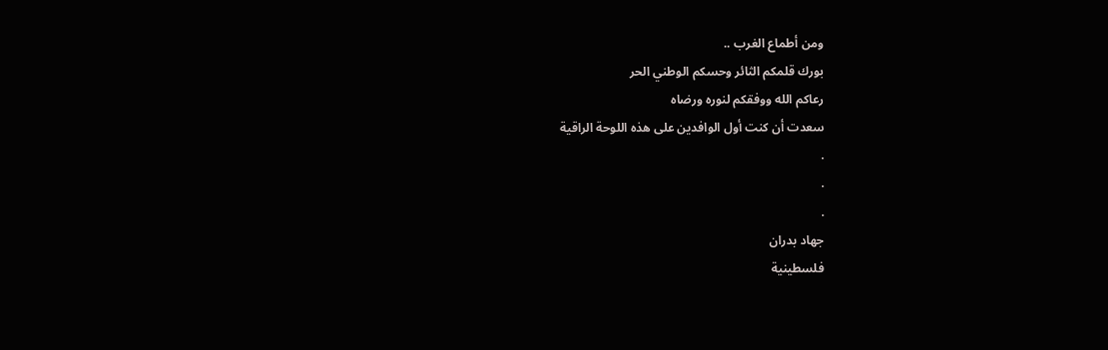ومن أطماع الغرب ..
بورك قلمكم الثائر وحسكم الوطني الحر
رعاكم الله ووفقكم لنوره ورضاه
سعدت أن كنت أول الوافدين على هذه اللوحة الراقية
.
.
.
جهاد بدران
فلسطينية